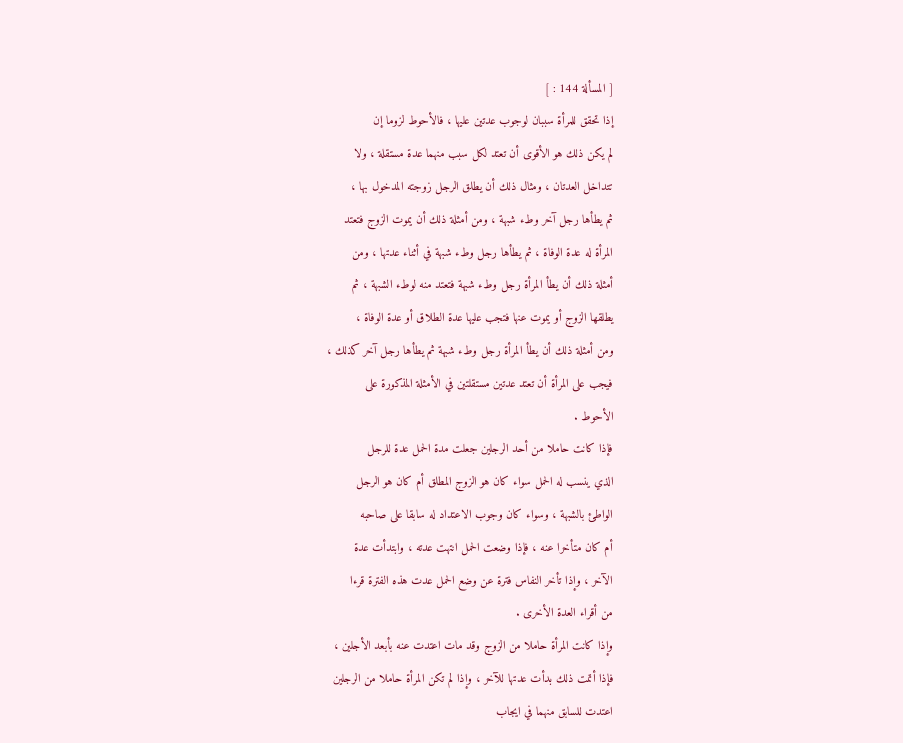[ المسألة 144 : ]
إذا تحقق للمرأة سببان لوجوب عدتين عليها ، فالأحوط لزوما إن
لم يكن ذلك هو الأقوى أن تعتد لكل سبب منهما عدة مستقلة ، ولا
تتداخل العدتان ، ومثال ذلك أن يطلق الرجل زوجته المدخول بها ،
ثم يطأها رجل آخر وطء شبهة ، ومن أمثلة ذلك أن يموت الزوج فتعتد
المرأة له عدة الوفاة ، ثم يطأها رجل وطء شبهة في أثناء عدتها ، ومن
أمثلة ذلك أن يطأ المرأة رجل وطء شبهة فتعتد منه لوطء الشبهة ، ثم
يطلقها الزوج أو يموت عنها فتجب عليها عدة الطلاق أو عدة الوفاة ،
ومن أمثلة ذلك أن يطأ المرأة رجل وطء شبهة ثم يطأها رجل آخر كذلك ،
فيجب على المرأة أن تعتد عدتين مستقلتين في الأمثلة المذكورة على
الأحوط .
فإذا كانت حاملا من أحد الرجلين جعلت مدة الحمل عدة للرجل
الذي ينسب له الحمل سواء كان هو الزوج المطلق أم كان هو الرجل
الواطئ بالشبهة ، وسواء كان وجوب الاعتداد له سابقا على صاحبه
أم كان متأخرا عنه ، فإذا وضعت الحمل انتهت عدته ، وابتدأت عدة
الآخر ، وإذا تأخر النفاس فترة عن وضع الحمل عدت هذه الفترة قرءا
من أقراء العدة الأخرى .
وإذا كانت المرأة حاملا من الزوج وقد مات اعتدت عنه بأبعد الأجلين ،
فإذا أتمت ذلك بدأت عدتها للآخر ، وإذا لم تكن المرأة حاملا من الرجلين
اعتدت للسابق منهما في ايجاب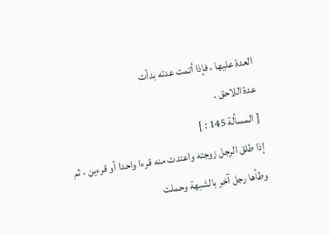العدة عليها ، فإذا أتمت عدته بدأت
عدة اللاحق .
[ المسألة 145 : ]
إذا طلق الرجل زوجته واعتدت منه قرءا واحدا أو قرءين ، ثم
وطأها رجل آخر بالشبهة وحملت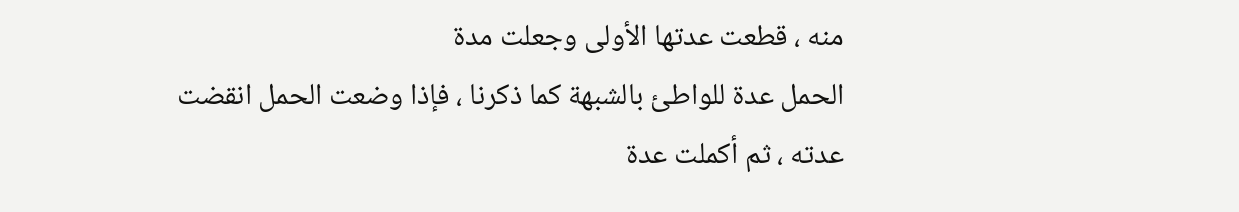منه ، قطعت عدتها الأولى وجعلت مدة
الحمل عدة للواطئ بالشبهة كما ذكرنا ، فإذا وضعت الحمل انقضت
عدته ، ثم أكملت عدة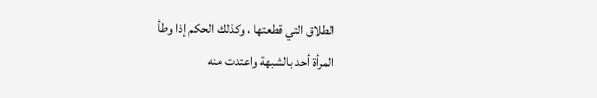الطلاق التي قطعتها ، وكذلك الحكم إذا وطأ
المرأة أحد بالشبهة واعتدت منه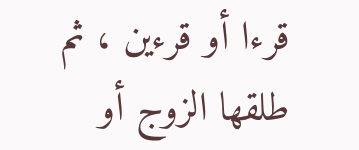قرءا أو قرءين ، ثم طلقها الزوج أو